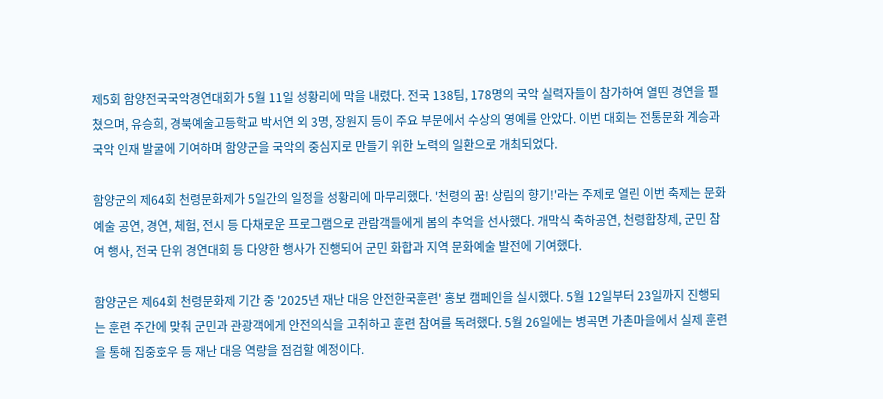제5회 함양전국국악경연대회가 5월 11일 성황리에 막을 내렸다. 전국 138팀, 178명의 국악 실력자들이 참가하여 열띤 경연을 펼쳤으며, 유승희, 경북예술고등학교 박서연 외 3명, 장원지 등이 주요 부문에서 수상의 영예를 안았다. 이번 대회는 전통문화 계승과 국악 인재 발굴에 기여하며 함양군을 국악의 중심지로 만들기 위한 노력의 일환으로 개최되었다.

함양군의 제64회 천령문화제가 5일간의 일정을 성황리에 마무리했다. '천령의 꿈! 상림의 향기!'라는 주제로 열린 이번 축제는 문화예술 공연, 경연, 체험, 전시 등 다채로운 프로그램으로 관람객들에게 봄의 추억을 선사했다. 개막식 축하공연, 천령합창제, 군민 참여 행사, 전국 단위 경연대회 등 다양한 행사가 진행되어 군민 화합과 지역 문화예술 발전에 기여했다.

함양군은 제64회 천령문화제 기간 중 '2025년 재난 대응 안전한국훈련' 홍보 캠페인을 실시했다. 5월 12일부터 23일까지 진행되는 훈련 주간에 맞춰 군민과 관광객에게 안전의식을 고취하고 훈련 참여를 독려했다. 5월 26일에는 병곡면 가촌마을에서 실제 훈련을 통해 집중호우 등 재난 대응 역량을 점검할 예정이다.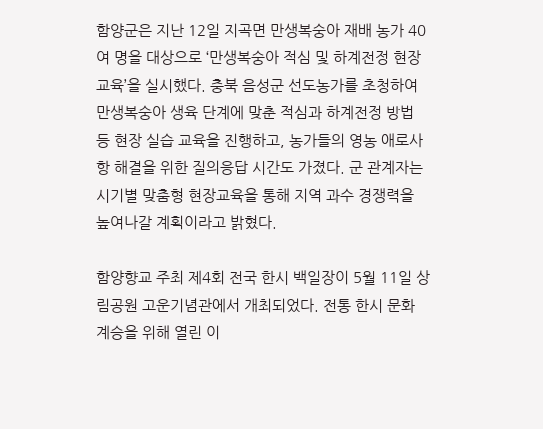함양군은 지난 12일 지곡면 만생복숭아 재배 농가 40여 명을 대상으로 ‘만생복숭아 적심 및 하계전정 현장교육’을 실시했다. 충북 음성군 선도농가를 초청하여 만생복숭아 생육 단계에 맞춘 적심과 하계전정 방법 등 현장 실습 교육을 진행하고, 농가들의 영농 애로사항 해결을 위한 질의응답 시간도 가졌다. 군 관계자는 시기별 맞춤형 현장교육을 통해 지역 과수 경쟁력을 높여나갈 계획이라고 밝혔다.

함양향교 주최 제4회 전국 한시 백일장이 5월 11일 상림공원 고운기념관에서 개최되었다. 전통 한시 문화 계승을 위해 열린 이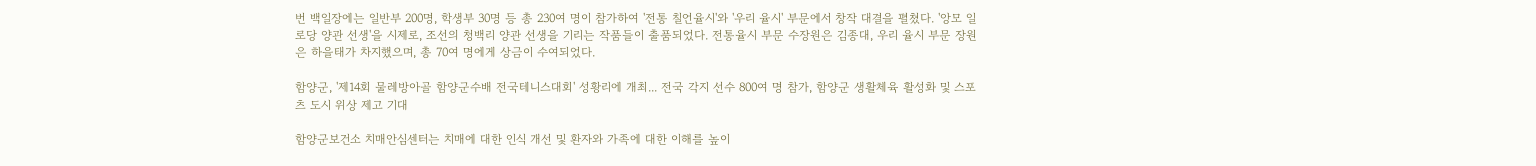번 백일장에는 일반부 200명, 학생부 30명 등 총 230여 명이 참가하여 '전통 칠언율시'와 '우리 율시' 부문에서 창작 대결을 펼쳤다. '앙모 일로당 양관 선생'을 시제로, 조선의 청백리 양관 선생을 기리는 작품들이 출품되었다. 전통율시 부문 수장원은 김종대, 우리 율시 부문 장원은 하을태가 차지했으며, 총 70여 명에게 상금이 수여되었다.

함양군, '제14회 물레방아골 함양군수배 전국테니스대회' 성황리에 개최... 전국 각지 선수 800여 명 참가, 함양군 생활체육 활성화 및 스포츠 도시 위상 제고 기대

함양군보건소 치매안심센터는 치매에 대한 인식 개선 및 환자와 가족에 대한 이해를 높이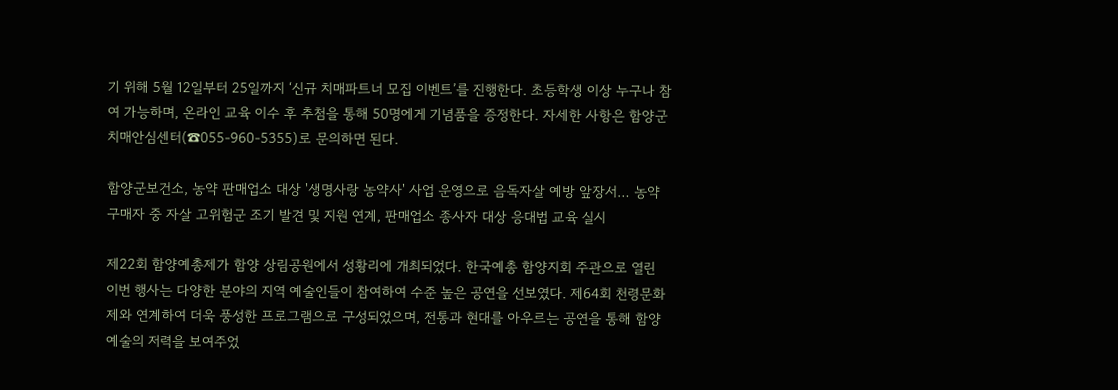기 위해 5월 12일부터 25일까지 ‘신규 치매파트너 모집 이벤트’를 진행한다. 초등학생 이상 누구나 참여 가능하며, 온라인 교육 이수 후 추첨을 통해 50명에게 기념품을 증정한다. 자세한 사항은 함양군 치매안심센터(☎055-960-5355)로 문의하면 된다.

함양군보건소, 농약 판매업소 대상 '생명사랑 농약사' 사업 운영으로 음독자살 예방 앞장서… 농약 구매자 중 자살 고위험군 조기 발견 및 지원 연계, 판매업소 종사자 대상 응대법 교육 실시

제22회 함양예총제가 함양 상림공원에서 성황리에 개최되었다. 한국예총 함양지회 주관으로 열린 이번 행사는 다양한 분야의 지역 예술인들이 참여하여 수준 높은 공연을 선보였다. 제64회 천령문화제와 연계하여 더욱 풍성한 프로그램으로 구성되었으며, 전통과 현대를 아우르는 공연을 통해 함양 예술의 저력을 보여주었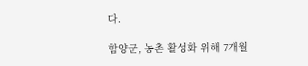다.

함양군, 농촌 활성화 위해 7개월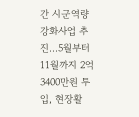간 시군역량강화사업 추진...5월부터 11월까지 2억 3400만원 투입, 현장활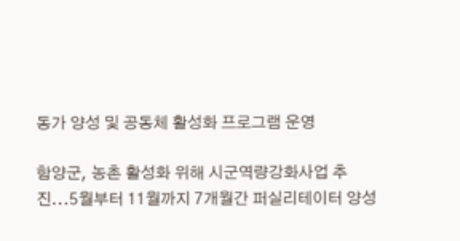동가 양성 및 공동체 활성화 프로그램 운영

함양군, 농촌 활성화 위해 시군역량강화사업 추진...5월부터 11월까지 7개월간 퍼실리테이터 양성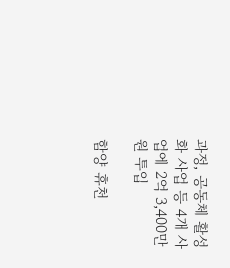과정, 공동체 활성화 사업 등 4개 사업에 2억 3,400만 원 투입

함양 휴천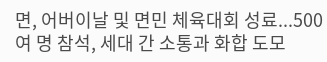면, 어버이날 및 면민 체육대회 성료...500여 명 참석, 세대 간 소통과 화합 도모